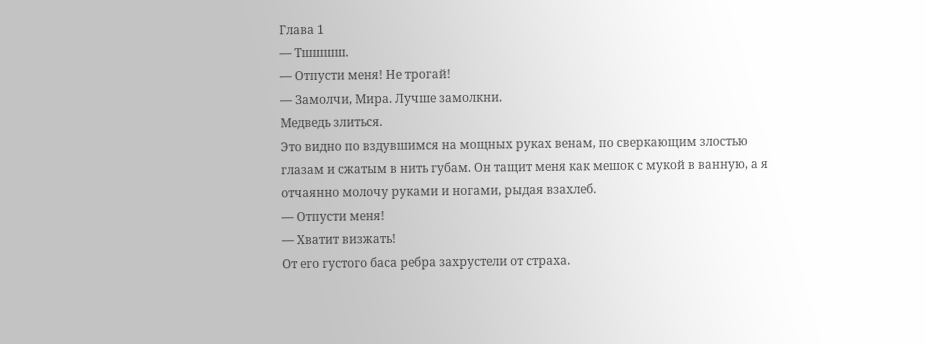Глава 1
— Тшшшш.
— Отпусти меня! Не трогай!
— Замолчи, Мира. Лучше замолкни.
Медведь злиться.
Это видно по вздувшимся на мощных руках венам, по сверкающим злостью глазам и сжатым в нить губам. Он тащит меня как мешок с мукой в ванную, а я отчаянно молочу руками и ногами, рыдая взахлеб.
— Отпусти меня!
— Хватит визжать!
От его густого баса ребра захрустели от страха.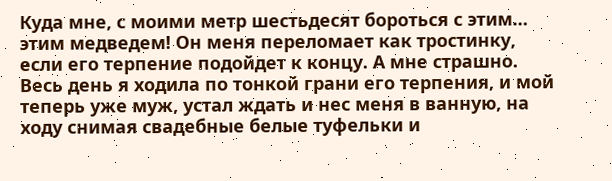Куда мне, с моими метр шестьдесят бороться с этим… этим медведем! Он меня переломает как тростинку, если его терпение подойдет к концу. А мне страшно.
Весь день я ходила по тонкой грани его терпения, и мой теперь уже муж, устал ждать и нес меня в ванную, на ходу снимая свадебные белые туфельки и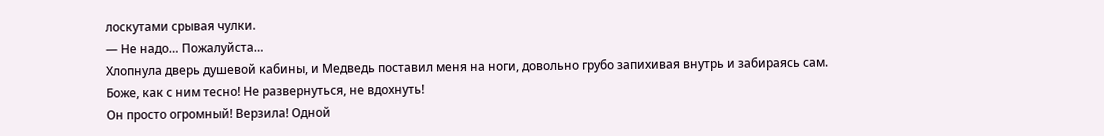лоскутами срывая чулки.
— Не надо… Пожалуйста…
Хлопнула дверь душевой кабины, и Медведь поставил меня на ноги, довольно грубо запихивая внутрь и забираясь сам.
Боже, как с ним тесно! Не развернуться, не вдохнуть!
Он просто огромный! Верзила! Одной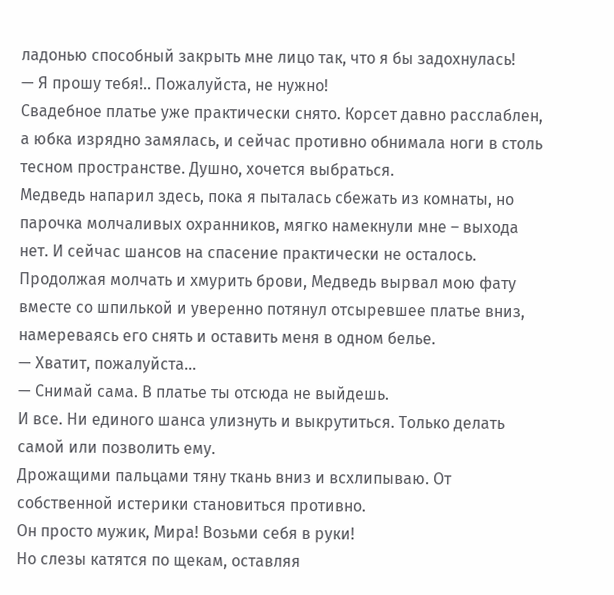ладонью способный закрыть мне лицо так, что я бы задохнулась!
— Я прошу тебя!.. Пожалуйста, не нужно!
Свадебное платье уже практически снято. Корсет давно расслаблен, а юбка изрядно замялась, и сейчас противно обнимала ноги в столь тесном пространстве. Душно, хочется выбраться.
Медведь напарил здесь, пока я пыталась сбежать из комнаты, но парочка молчаливых охранников, мягко намекнули мне – выхода нет. И сейчас шансов на спасение практически не осталось.
Продолжая молчать и хмурить брови, Медведь вырвал мою фату вместе со шпилькой и уверенно потянул отсыревшее платье вниз, намереваясь его снять и оставить меня в одном белье.
— Хватит, пожалуйста…
— Снимай сама. В платье ты отсюда не выйдешь.
И все. Ни единого шанса улизнуть и выкрутиться. Только делать самой или позволить ему.
Дрожащими пальцами тяну ткань вниз и всхлипываю. От собственной истерики становиться противно.
Он просто мужик, Мира! Возьми себя в руки!
Но слезы катятся по щекам, оставляя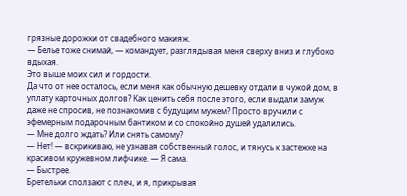грязные дорожки от свадебного макияж.
— Белье тоже снимай, — командует, разглядывая меня сверху вниз и глубоко вдыхая.
Это выше моих сил и гордости.
Да что от нее осталось, если меня как обычную дешевку отдали в чужой дом, в уплату карточных долгов? Как ценить себя после этого, если выдали замуж даже не спросив, не познакомив с будущим мужем? Просто вручили с эфемерным подарочным бантиком и со спокойно душей удалились.
— Мне долго ждать? Или снять самому?
— Нет! — вскрикиваю, не узнавая собственный голос, и тянусь к застежке на красивом кружевном лифчике. — Я сама.
— Быстрее.
Бретельки сползают с плеч, и я, прикрывая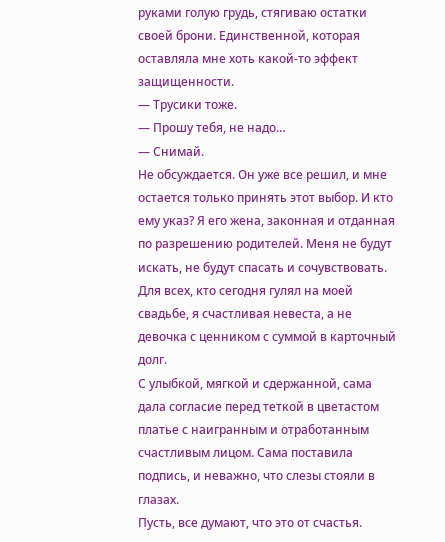руками голую грудь, стягиваю остатки своей брони. Единственной, которая оставляла мне хоть какой-то эффект защищенности.
— Трусики тоже.
— Прошу тебя, не надо…
— Снимай.
Не обсуждается. Он уже все решил, и мне остается только принять этот выбор. И кто ему указ? Я его жена, законная и отданная по разрешению родителей. Меня не будут искать, не будут спасать и сочувствовать. Для всех, кто сегодня гулял на моей свадьбе, я счастливая невеста, а не девочка с ценником с суммой в карточный долг.
С улыбкой, мягкой и сдержанной, сама дала согласие перед теткой в цветастом платье с наигранным и отработанным счастливым лицом. Сама поставила подпись, и неважно, что слезы стояли в глазах.
Пусть, все думают, что это от счастья.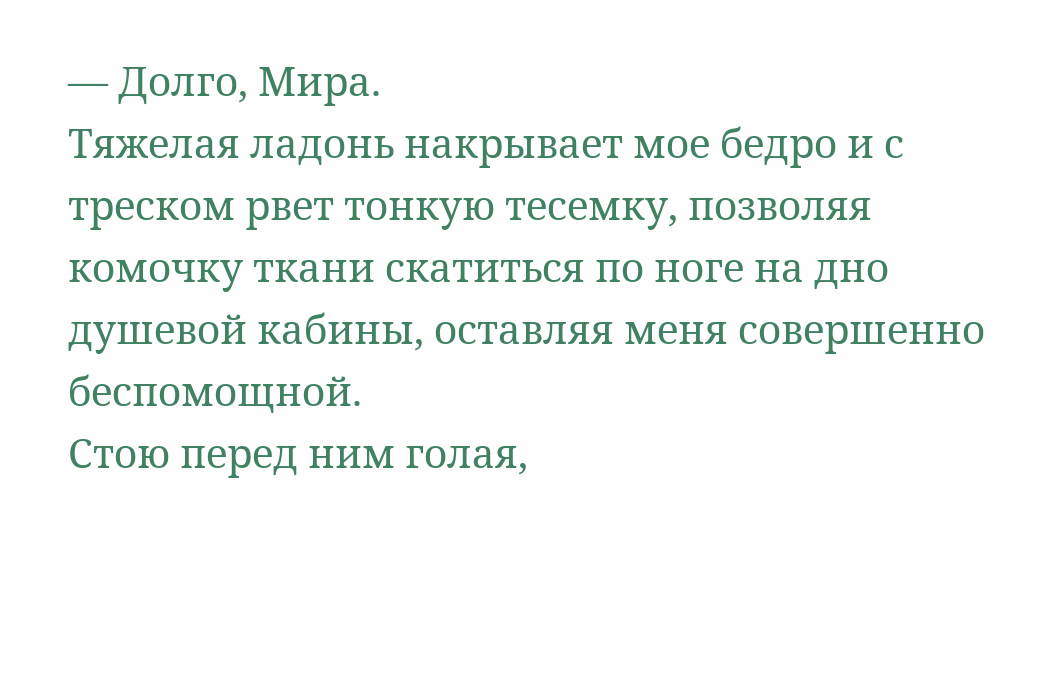— Долго, Мира.
Тяжелая ладонь накрывает мое бедро и с треском рвет тонкую тесемку, позволяя комочку ткани скатиться по ноге на дно душевой кабины, оставляя меня совершенно беспомощной.
Стою перед ним голая,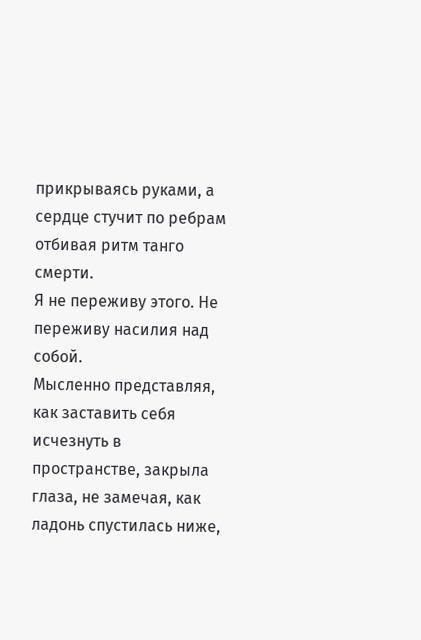прикрываясь руками, а сердце стучит по ребрам отбивая ритм танго смерти.
Я не переживу этого. Не переживу насилия над собой.
Мысленно представляя, как заставить себя исчезнуть в пространстве, закрыла глаза, не замечая, как ладонь спустилась ниже,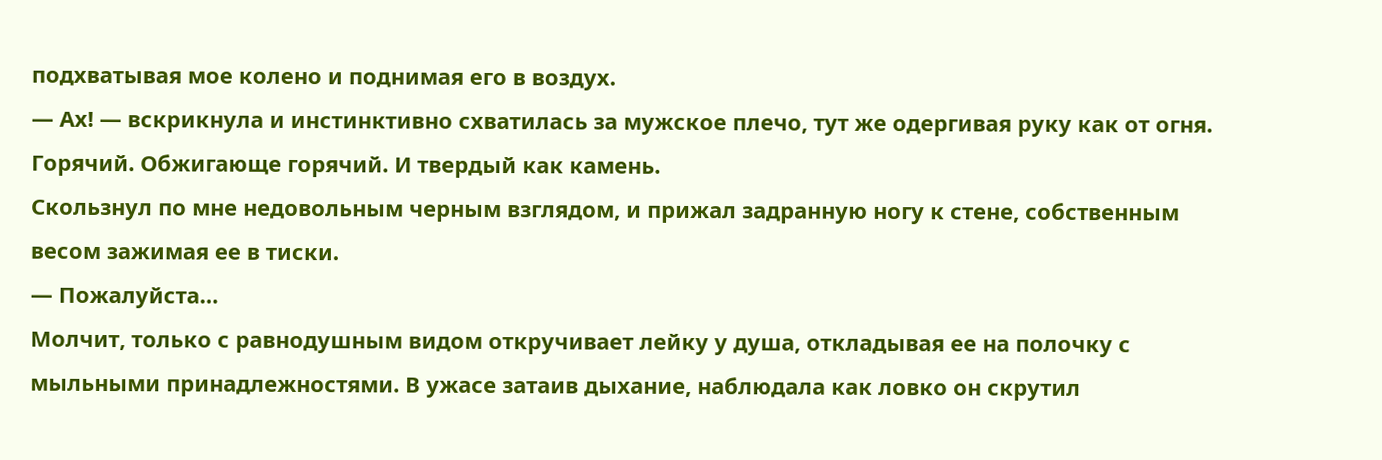подхватывая мое колено и поднимая его в воздух.
— Ах! — вскрикнула и инстинктивно схватилась за мужское плечо, тут же одергивая руку как от огня.
Горячий. Обжигающе горячий. И твердый как камень.
Скользнул по мне недовольным черным взглядом, и прижал задранную ногу к стене, собственным весом зажимая ее в тиски.
— Пожалуйста…
Молчит, только с равнодушным видом откручивает лейку у душа, откладывая ее на полочку с мыльными принадлежностями. В ужасе затаив дыхание, наблюдала как ловко он скрутил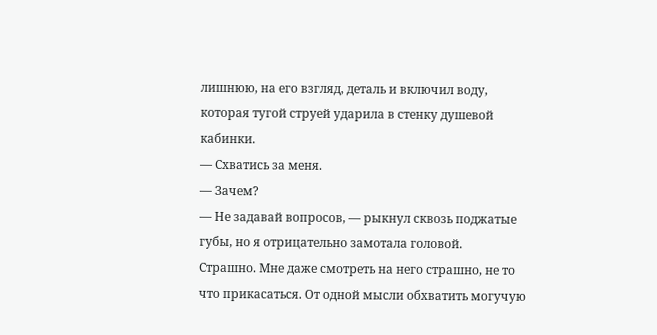лишнюю, на его взгляд, деталь и включил воду, которая тугой струей ударила в стенку душевой кабинки.
— Схватись за меня.
— Зачем?
— Не задавай вопросов, — рыкнул сквозь поджатые губы, но я отрицательно замотала головой.
Страшно. Мне даже смотреть на него страшно, не то что прикасаться. От одной мысли обхватить могучую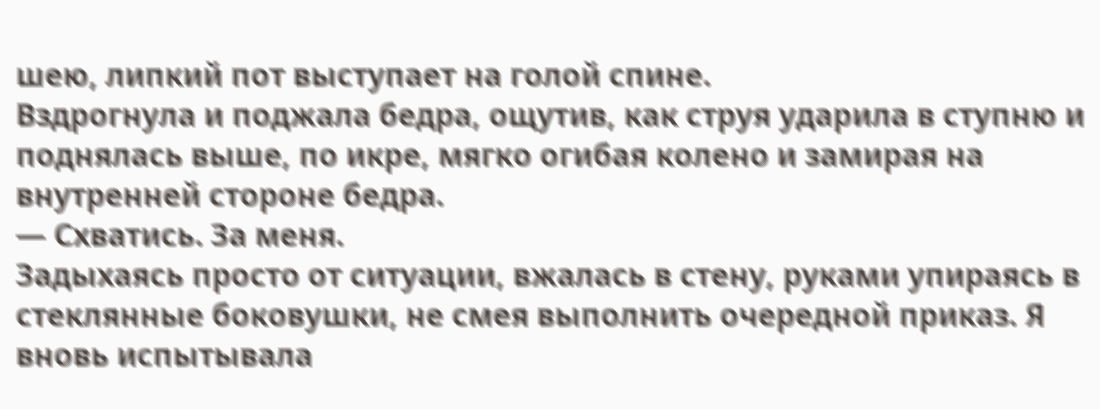шею, липкий пот выступает на голой спине.
Вздрогнула и поджала бедра, ощутив, как струя ударила в ступню и поднялась выше, по икре, мягко огибая колено и замирая на внутренней стороне бедра.
— Схватись. За меня.
Задыхаясь просто от ситуации, вжалась в стену, руками упираясь в стеклянные боковушки, не смея выполнить очередной приказ. Я вновь испытывала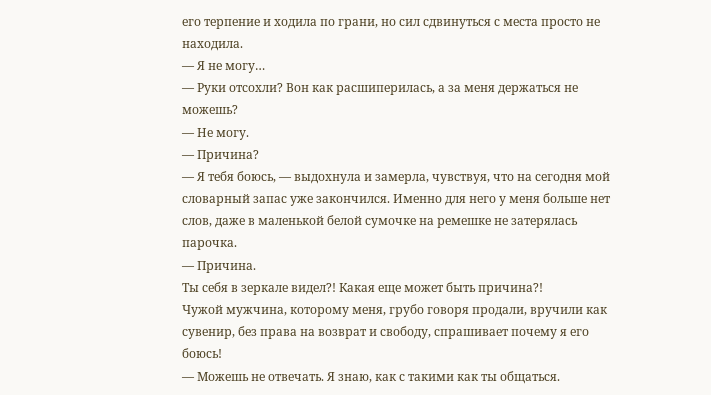его терпение и ходила по грани, но сил сдвинуться с места просто не находила.
— Я не могу…
— Руки отсохли? Вон как расшиперилась, а за меня держаться не можешь?
— Не могу.
— Причина?
— Я тебя боюсь, — выдохнула и замерла, чувствуя, что на сегодня мой словарный запас уже закончился. Именно для него у меня больше нет слов, даже в маленькой белой сумочке на ремешке не затерялась парочка.
— Причина.
Ты себя в зеркале видел?! Какая еще может быть причина?!
Чужой мужчина, которому меня, грубо говоря продали, вручили как сувенир, без права на возврат и свободу, спрашивает почему я его боюсь!
— Можешь не отвечать. Я знаю, как с такими как ты общаться.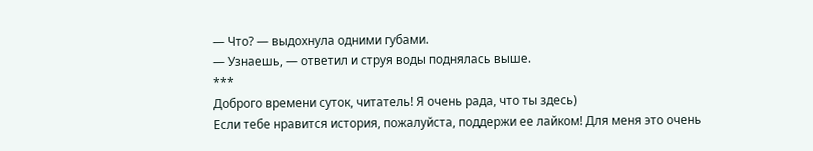— Что? — выдохнула одними губами.
— Узнаешь, — ответил и струя воды поднялась выше.
***
Доброго времени суток, читатель! Я очень рада, что ты здесь)
Если тебе нравится история, пожалуйста, поддержи ее лайком! Для меня это очень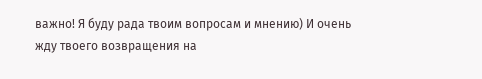важно! Я буду рада твоим вопросам и мнению) И очень жду твоего возвращения на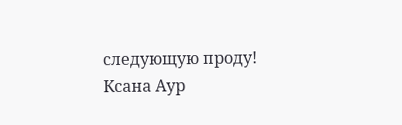следующую проду!
Ксана Аур